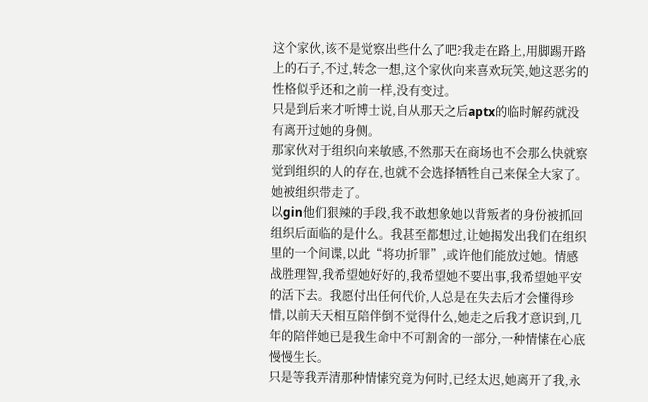这个家伙,该不是觉察出些什么了吧?我走在路上,用脚踢开路上的石子,不过,转念一想,这个家伙向来喜欢玩笑,她这恶劣的性格似乎还和之前一样,没有变过。
只是到后来才听博士说,自从那天之后aptx的临时解药就没有离开过她的身侧。
那家伙对于组织向来敏感,不然那天在商场也不会那么快就察觉到组织的人的存在,也就不会选择牺牲自己来保全大家了。
她被组织带走了。
以gin他们狠辣的手段,我不敢想象她以背叛者的身份被抓回组织后面临的是什么。我甚至都想过,让她揭发出我们在组织里的一个间谍,以此“将功折罪”,或许他们能放过她。情感战胜理智,我希望她好好的,我希望她不要出事,我希望她平安的活下去。我愿付出任何代价,人总是在失去后才会懂得珍惜,以前天天相互陪伴倒不觉得什么,她走之后我才意识到,几年的陪伴她已是我生命中不可割舍的一部分,一种情愫在心底慢慢生长。
只是等我弄清那种情愫究竟为何时,已经太迟,她离开了我,永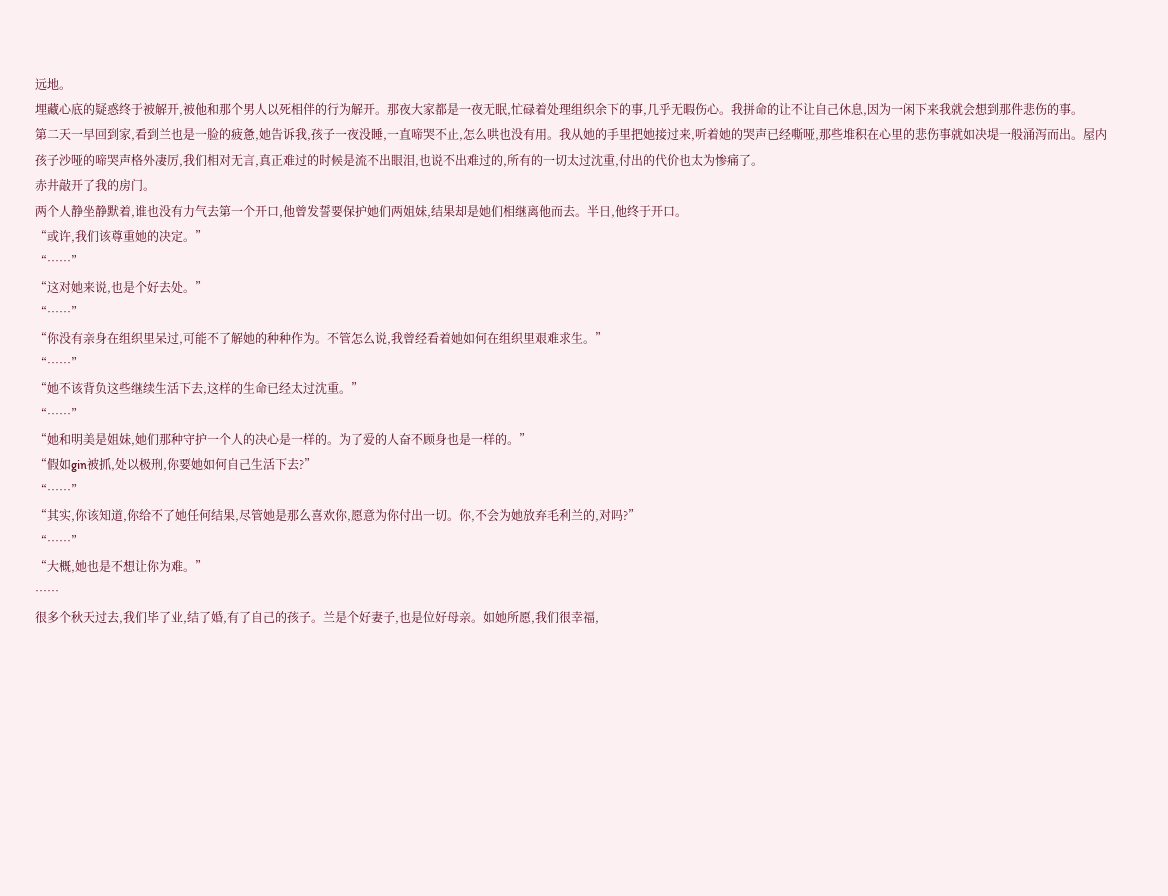远地。
埋藏心底的疑惑终于被解开,被他和那个男人以死相伴的行为解开。那夜大家都是一夜无眠,忙碌着处理组织余下的事,几乎无暇伤心。我拼命的让不让自己休息,因为一闲下来我就会想到那件悲伤的事。
第二天一早回到家,看到兰也是一脸的疲惫,她告诉我,孩子一夜没睡,一直啼哭不止,怎么哄也没有用。我从她的手里把她接过来,听着她的哭声已经嘶哑,那些堆积在心里的悲伤事就如决堤一般涌泻而出。屋内孩子沙哑的啼哭声格外凄厉,我们相对无言,真正难过的时候是流不出眼泪,也说不出难过的,所有的一切太过沈重,付出的代价也太为惨痛了。
赤井敲开了我的房门。
两个人静坐静默着,谁也没有力气去第一个开口,他曾发誓要保护她们两姐妹,结果却是她们相继离他而去。半日,他终于开口。
“或许,我们该尊重她的决定。”
“……”
“这对她来说,也是个好去处。”
“……”
“你没有亲身在组织里呆过,可能不了解她的种种作为。不管怎么说,我曾经看着她如何在组织里艰难求生。”
“……”
“她不该背负这些继续生活下去,这样的生命已经太过沈重。”
“……”
“她和明美是姐妹,她们那种守护一个人的决心是一样的。为了爱的人奋不顾身也是一样的。”
“假如gin被抓,处以极刑,你要她如何自己生活下去?”
“……”
“其实,你该知道,你给不了她任何结果,尽管她是那么喜欢你,愿意为你付出一切。你,不会为她放弃毛利兰的,对吗?”
“……”
“大概,她也是不想让你为难。”
……
很多个秋天过去,我们毕了业,结了婚,有了自己的孩子。兰是个好妻子,也是位好母亲。如她所愿,我们很幸福,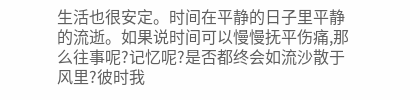生活也很安定。时间在平静的日子里平静的流逝。如果说时间可以慢慢抚平伤痛,那么往事呢?记忆呢?是否都终会如流沙散于风里?彼时我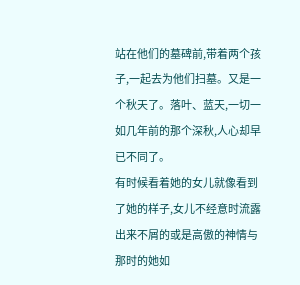站在他们的墓碑前,带着两个孩子,一起去为他们扫墓。又是一个秋天了。落叶、蓝天,一切一如几年前的那个深秋,人心却早已不同了。
有时候看着她的女儿就像看到了她的样子,女儿不经意时流露出来不屑的或是高傲的神情与那时的她如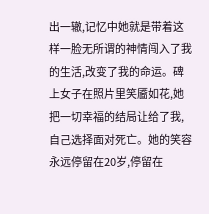出一辙,记忆中她就是带着这样一脸无所谓的神情闯入了我的生活,改变了我的命运。碑上女子在照片里笑靥如花,她把一切幸福的结局让给了我,自己选择面对死亡。她的笑容永远停留在20岁,停留在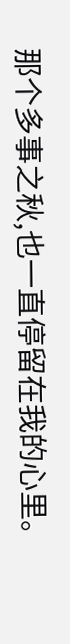那个多事之秋,也一直停留在我的心里。